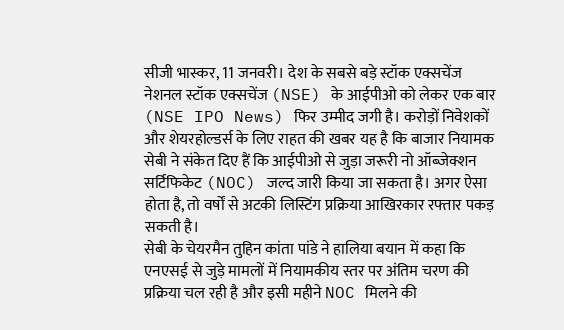सीजी भास्कर, 11 जनवरी। देश के सबसे बड़े स्टॉक एक्सचेंज नेशनल स्टॉक एक्सचेंज (NSE) के आईपीओ को लेकर एक बार (NSE IPO News) फिर उम्मीद जगी है। करोड़ों निवेशकों और शेयरहोल्डर्स के लिए राहत की खबर यह है कि बाजार नियामक सेबी ने संकेत दिए हैं कि आईपीओ से जुड़ा जरूरी नो ऑब्जेक्शन सर्टिफिकेट (NOC) जल्द जारी किया जा सकता है। अगर ऐसा होता है, तो वर्षों से अटकी लिस्टिंग प्रक्रिया आखिरकार रफ्तार पकड़ सकती है।
सेबी के चेयरमैन तुहिन कांता पांडे ने हालिया बयान में कहा कि एनएसई से जुड़े मामलों में नियामकीय स्तर पर अंतिम चरण की प्रक्रिया चल रही है और इसी महीने NOC मिलने की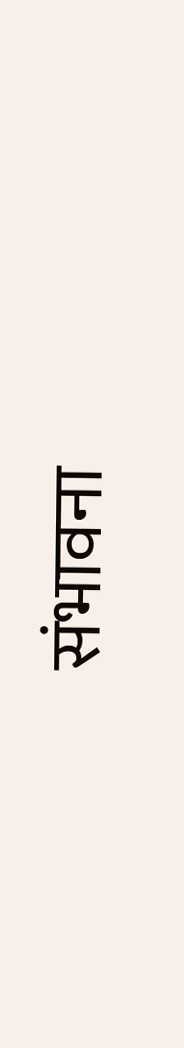संभावना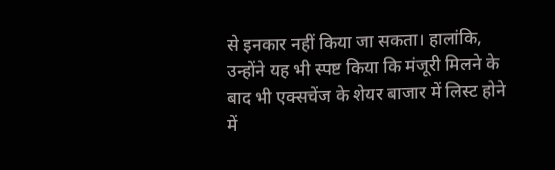से इनकार नहीं किया जा सकता। हालांकि, उन्होंने यह भी स्पष्ट किया कि मंजूरी मिलने के बाद भी एक्सचेंज के शेयर बाजार में लिस्ट होने में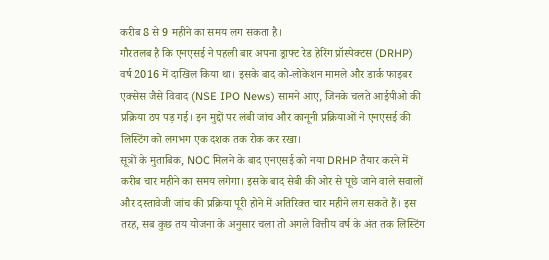करीब 8 से 9 महीने का समय लग सकता है।
गौरतलब है कि एनएसई ने पहली बार अपना ड्राफ्ट रेड हेरिंग प्रॉस्पेक्टस (DRHP) वर्ष 2016 में दाखिल किया था। इसके बाद को-लोकेशन मामले और डार्क फाइबर एक्सेस जैसे विवाद (NSE IPO News) सामने आए, जिनके चलते आईपीओ की प्रक्रिया ठप पड़ गई। इन मुद्दों पर लंबी जांच और कानूनी प्रक्रियाओं ने एनएसई की लिस्टिंग को लगभग एक दशक तक रोक कर रखा।
सूत्रों के मुताबिक, NOC मिलने के बाद एनएसई को नया DRHP तैयार करने में करीब चार महीने का समय लगेगा। इसके बाद सेबी की ओर से पूछे जाने वाले सवालों और दस्तावेजी जांच की प्रक्रिया पूरी होने में अतिरिक्त चार महीने लग सकते हैं। इस तरह, सब कुछ तय योजना के अनुसार चला तो अगले वित्तीय वर्ष के अंत तक लिस्टिंग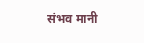संभव मानी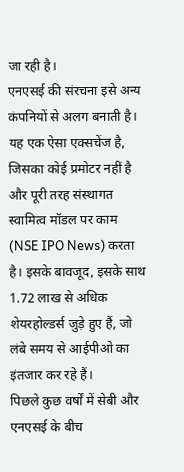जा रही है।
एनएसई की संरचना इसे अन्य कंपनियों से अलग बनाती है। यह एक ऐसा एक्सचेंज है, जिसका कोई प्रमोटर नहीं है और पूरी तरह संस्थागत स्वामित्व मॉडल पर काम (NSE IPO News) करता है। इसके बावजूद, इसके साथ 1.72 लाख से अधिक शेयरहोल्डर्स जुड़े हुए हैं, जो लंबे समय से आईपीओ का इंतजार कर रहे हैं।
पिछले कुछ वर्षों में सेबी और एनएसई के बीच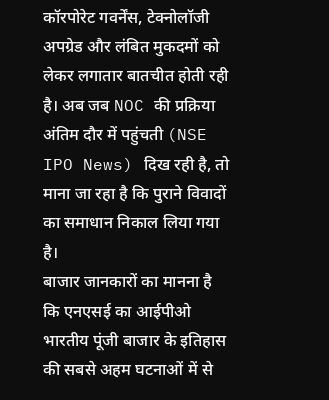कॉरपोरेट गवर्नेंस, टेक्नोलॉजी अपग्रेड और लंबित मुकदमों को लेकर लगातार बातचीत होती रही है। अब जब NOC की प्रक्रिया अंतिम दौर में पहुंचती (NSE IPO News) दिख रही है, तो माना जा रहा है कि पुराने विवादों का समाधान निकाल लिया गया है।
बाजार जानकारों का मानना है कि एनएसई का आईपीओ भारतीय पूंजी बाजार के इतिहास की सबसे अहम घटनाओं में से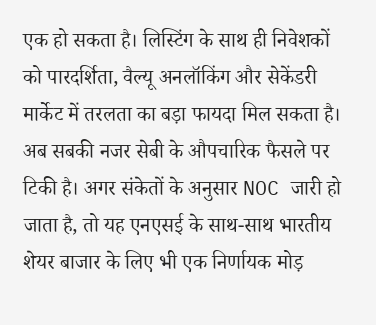एक हो सकता है। लिस्टिंग के साथ ही निवेशकों को पारदर्शिता, वैल्यू अनलॉकिंग और सेकेंडरी मार्केट में तरलता का बड़ा फायदा मिल सकता है।
अब सबकी नजर सेबी के औपचारिक फैसले पर टिकी है। अगर संकेतों के अनुसार NOC जारी हो जाता है, तो यह एनएसई के साथ-साथ भारतीय शेयर बाजार के लिए भी एक निर्णायक मोड़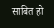साबित हो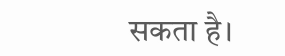सकता है।